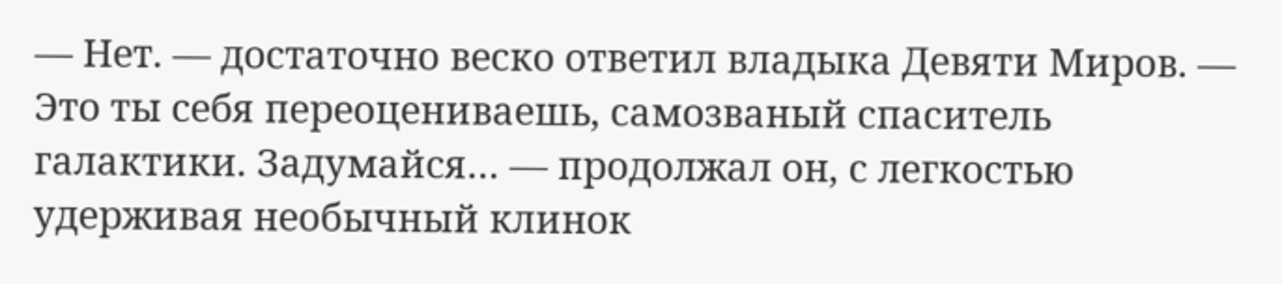— Нет. — достаточно веско ответил владыка Девяти Миров. — Это ты себя переоцениваешь, самозваный спаситель галактики. Задумайся… — продолжал он, с легкостью удерживая необычный клинок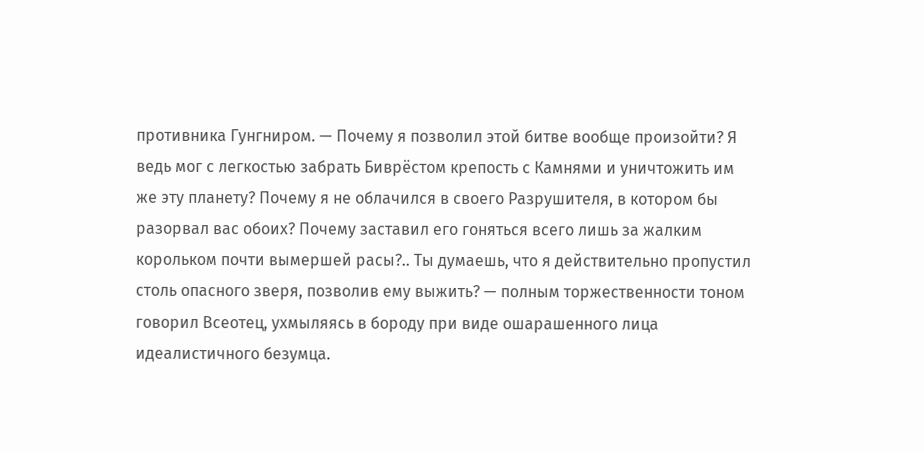противника Гунгниром. — Почему я позволил этой битве вообще произойти? Я ведь мог с легкостью забрать Биврёстом крепость с Камнями и уничтожить им же эту планету? Почему я не облачился в своего Разрушителя, в котором бы разорвал вас обоих? Почему заставил его гоняться всего лишь за жалким корольком почти вымершей расы?.. Ты думаешь, что я действительно пропустил столь опасного зверя, позволив ему выжить? — полным торжественности тоном говорил Всеотец, ухмыляясь в бороду при виде ошарашенного лица идеалистичного безумца.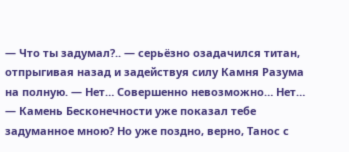— Что ты задумал?.. — серьёзно озадачился титан, отпрыгивая назад и задействуя силу Камня Разума на полную. — Нет… Совершенно невозможно… Нет…
— Камень Бесконечности уже показал тебе задуманное мною? Но уже поздно, верно, Танос с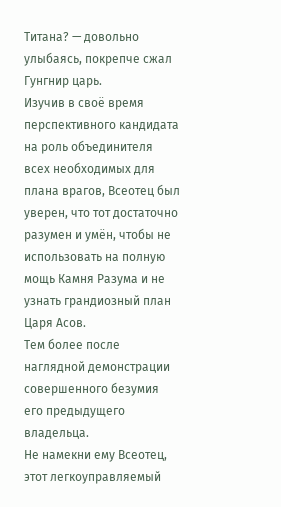Титана? — довольно улыбаясь, покрепче сжал Гунгнир царь.
Изучив в своё время перспективного кандидата на роль объединителя всех необходимых для плана врагов, Всеотец был уверен, что тот достаточно разумен и умён, чтобы не использовать на полную мощь Камня Разума и не узнать грандиозный план Царя Асов.
Тем более после наглядной демонстрации совершенного безумия его предыдущего владельца.
Не намекни ему Всеотец, этот легкоуправляемый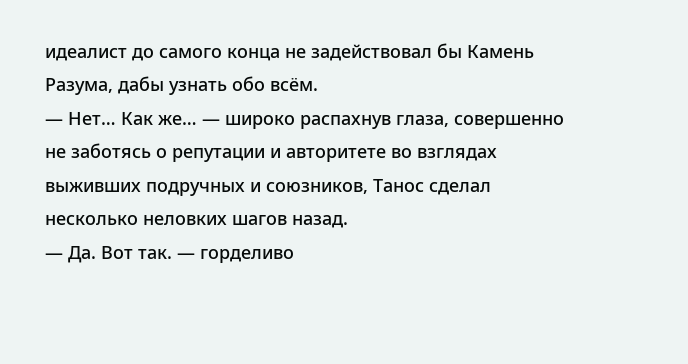идеалист до самого конца не задействовал бы Камень Разума, дабы узнать обо всём.
— Нет… Как же… — широко распахнув глаза, совершенно не заботясь о репутации и авторитете во взглядах выживших подручных и союзников, Танос сделал несколько неловких шагов назад.
— Да. Вот так. — горделиво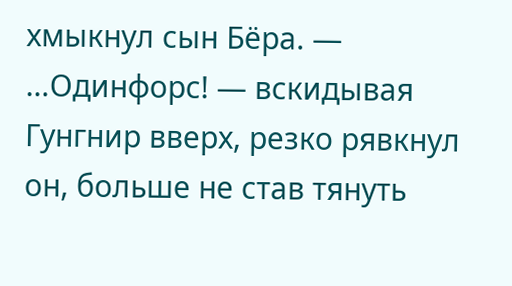хмыкнул сын Бёра. — …Одинфорс! — вскидывая Гунгнир вверх, резко рявкнул он, больше не став тянуть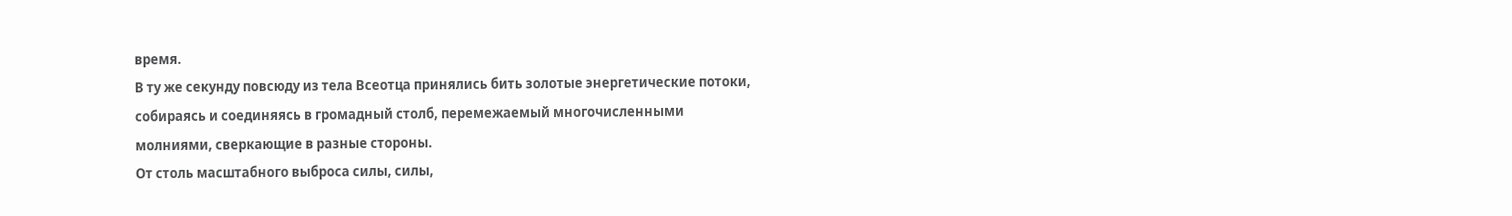время.
В ту же секунду повсюду из тела Всеотца принялись бить золотые энергетические потоки, собираясь и соединяясь в громадный столб, перемежаемый многочисленными молниями, сверкающие в разные стороны.
От столь масштабного выброса силы, силы,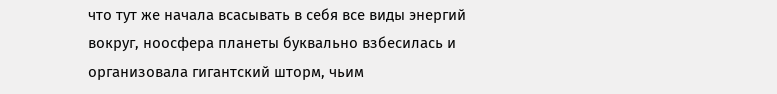что тут же начала всасывать в себя все виды энергий вокруг, ноосфера планеты буквально взбесилась и организовала гигантский шторм, чьим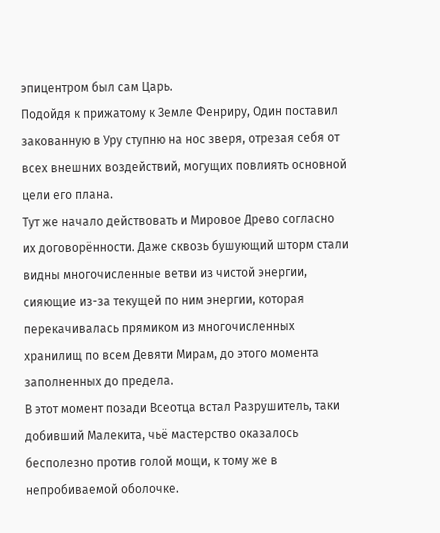эпицентром был сам Царь.
Подойдя к прижатому к Земле Фенриру, Один поставил закованную в Уру ступню на нос зверя, отрезая себя от всех внешних воздействий, могущих повлиять основной цели его плана.
Тут же начало действовать и Мировое Древо согласно их договорённости. Даже сквозь бушующий шторм стали видны многочисленные ветви из чистой энергии, сияющие из-за текущей по ним энергии, которая перекачивалась прямиком из многочисленных хранилищ по всем Девяти Мирам, до этого момента заполненных до предела.
В этот момент позади Всеотца встал Разрушитель, таки добивший Малекита, чьё мастерство оказалось бесполезно против голой мощи, к тому же в непробиваемой оболочке.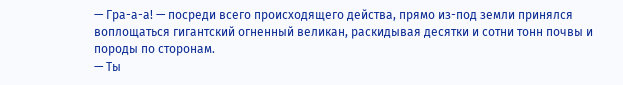— Гра-а-а! — посреди всего происходящего действа, прямо из-под земли принялся воплощаться гигантский огненный великан, раскидывая десятки и сотни тонн почвы и породы по сторонам.
— Ты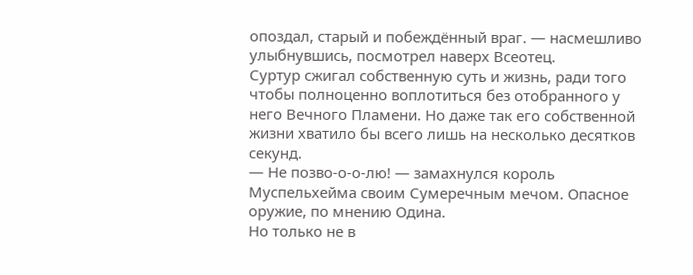опоздал, старый и побеждённый враг. — насмешливо улыбнувшись, посмотрел наверх Всеотец.
Суртур сжигал собственную суть и жизнь, ради того чтобы полноценно воплотиться без отобранного у него Вечного Пламени. Но даже так его собственной жизни хватило бы всего лишь на несколько десятков секунд.
— Не позво-о-о-лю! — замахнулся король Муспельхейма своим Сумеречным мечом. Опасное оружие, по мнению Одина.
Но только не в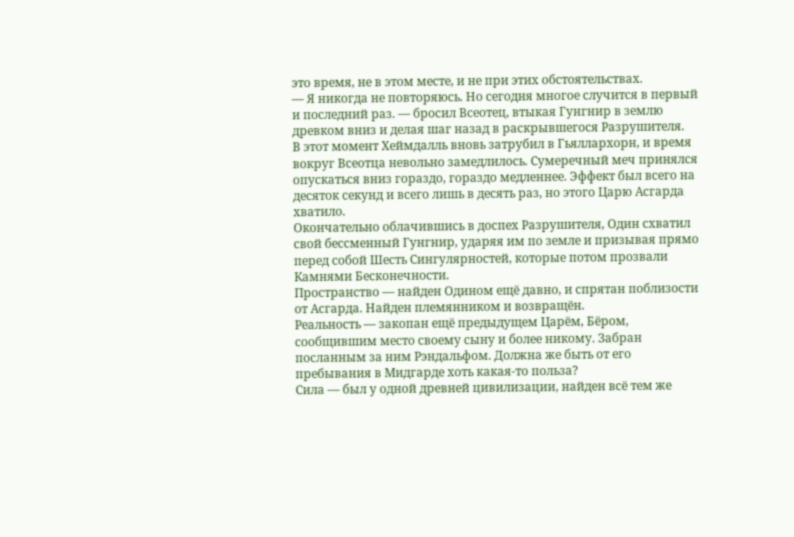это время, не в этом месте, и не при этих обстоятельствах.
— Я никогда не повторяюсь. Но сегодня многое случится в первый и последний раз. — бросил Всеотец, втыкая Гунгнир в землю древком вниз и делая шаг назад в раскрывшегося Разрушителя.
В этот момент Хеймдалль вновь затрубил в Гьяллархорн, и время вокруг Всеотца невольно замедлилось. Сумеречный меч принялся опускаться вниз гораздо, гораздо медленнее. Эффект был всего на десяток секунд и всего лишь в десять раз, но этого Царю Асгарда хватило.
Окончательно облачившись в доспех Разрушителя, Один схватил свой бессменный Гунгнир, ударяя им по земле и призывая прямо перед собой Шесть Сингулярностей, которые потом прозвали Камнями Бесконечности.
Пространство — найден Одином ещё давно, и спрятан поблизости от Асгарда. Найден племянником и возвращён.
Реальность — закопан ещё предыдущем Царём, Бёром, сообщившим место своему сыну и более никому. Забран посланным за ним Рэндальфом. Должна же быть от его пребывания в Мидгарде хоть какая-то польза?
Сила — был у одной древней цивилизации, найден всё тем же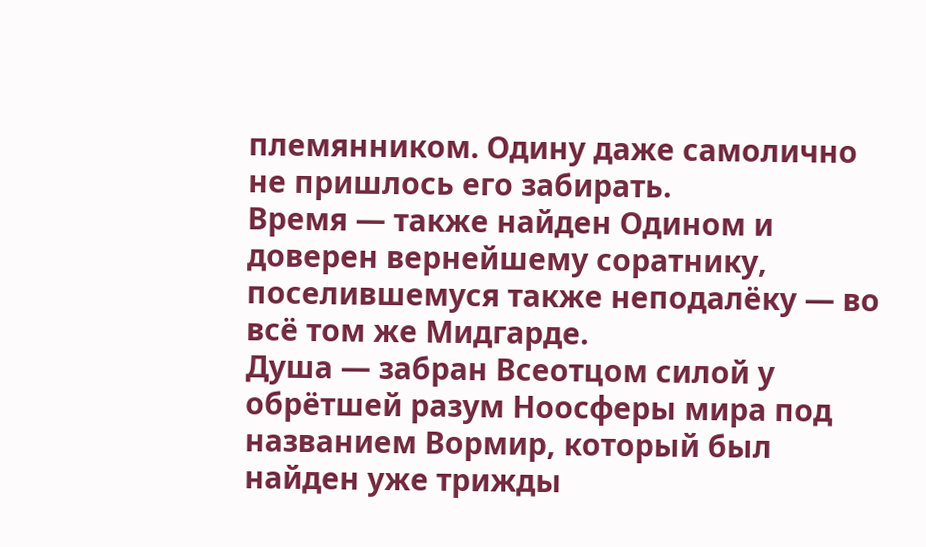племянником. Одину даже самолично не пришлось его забирать.
Время — также найден Одином и доверен вернейшему соратнику, поселившемуся также неподалёку — во всё том же Мидгарде.
Душа — забран Всеотцом силой у обрётшей разум Ноосферы мира под названием Вормир, который был найден уже трижды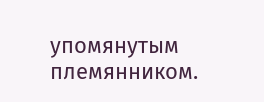упомянутым племянником.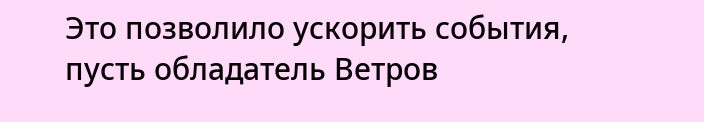Это позволило ускорить события, пусть обладатель Ветров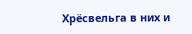Хрёсвельга в них и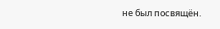не был посвящён.